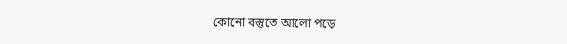কোনো বস্তুতে আলো পড়ে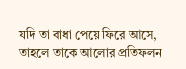যদি তা বাধা পেয়ে ফিরে আসে, তাহলে তাকে আলোর প্রতিফলন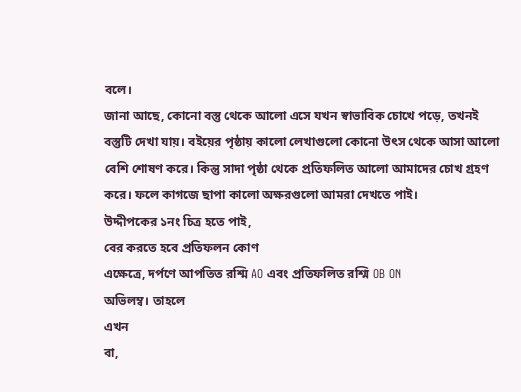বলে।
জানা আছে, কোনো বস্তু থেকে আলো এসে যখন স্বাভাবিক চোখে পড়ে, তখনই বস্তুটি দেখা যায়। বইয়ের পৃষ্ঠায় কালো লেখাগুলো কোনো উৎস থেকে আসা আলো বেশি শোষণ করে। কিন্তু সাদা পৃষ্ঠা থেকে প্রতিফলিত আলো আমাদের চোখ গ্রহণ করে। ফলে কাগজে ছাপা কালো অক্ষরগুলো আমরা দেখতে পাই।
উদ্দীপকের ১নং চিত্র হতে পাই,
বের করতে হবে প্রতিফলন কোণ
এক্ষেত্রে, দর্পণে আপতিত রশ্মি AO এবং প্রতিফলিত রশ্মি OB ON
অভিলম্ব। তাহলে
এখন
বা,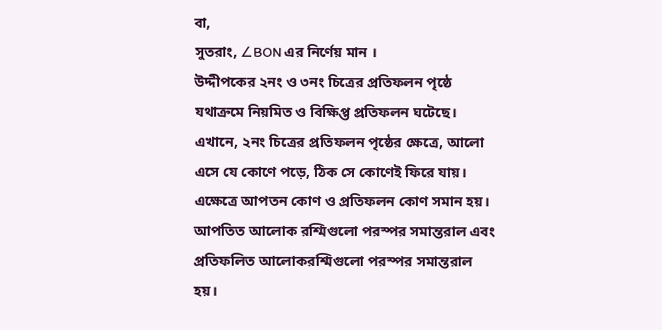বা,
সুতরাং, ∠BON এর নির্ণেয় মান ।
উদ্দীপকের ২নং ও ৩নং চিত্রের প্রতিফলন পৃষ্ঠে যথাক্রমে নিয়মিত ও বিক্ষিপ্ত প্রতিফলন ঘটেছে।
এখানে, ২নং চিত্রের প্রতিফলন পৃষ্ঠের ক্ষেত্রে, আলো এসে যে কোণে পড়ে, ঠিক সে কোণেই ফিরে যায়। এক্ষেত্রে আপতন কোণ ও প্রতিফলন কোণ সমান হয়। আপতিত আলোক রশ্মিগুলো পরস্পর সমান্তরাল এবং প্রতিফলিত আলোকরশ্মিগুলো পরস্পর সমান্তরাল হয়।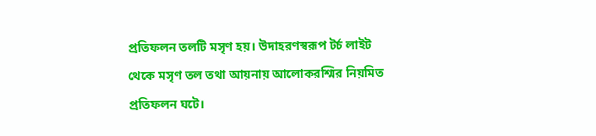প্রতিফলন তলটি মসৃণ হয়। উদাহরণস্বরূপ টর্চ লাইট থেকে মসৃণ তল তথা আয়নায় আলোকরশ্মির নিয়মিত প্রতিফলন ঘটে।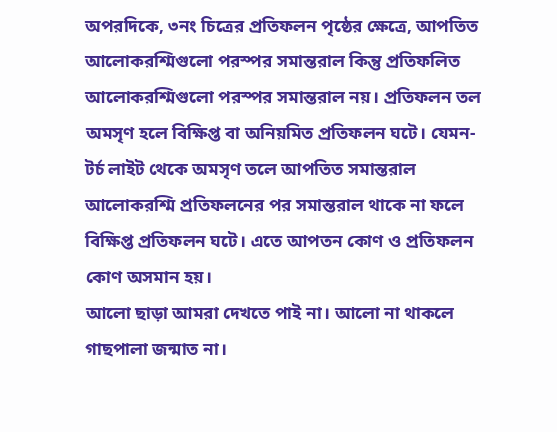অপরদিকে, ৩নং চিত্রের প্রতিফলন পৃষ্ঠের ক্ষেত্রে, আপতিত আলোকরশ্মিগুলো পরস্পর সমান্তরাল কিন্তু প্রতিফলিত আলোকরশ্মিগুলো পরস্পর সমান্তরাল নয়। প্রতিফলন তল অমসৃণ হলে বিক্ষিপ্ত বা অনিয়মিত প্রতিফলন ঘটে। যেমন- টর্চ লাইট থেকে অমসৃণ তলে আপতিত সমান্তরাল আলোকরশ্মি প্রতিফলনের পর সমান্তরাল থাকে না ফলে বিক্ষিপ্ত প্রতিফলন ঘটে। এতে আপতন কোণ ও প্রতিফলন কোণ অসমান হয়।
আলো ছাড়া আমরা দেখতে পাই না। আলো না থাকলে গাছপালা জন্মাত না।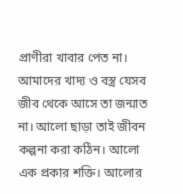প্রাণীরা খাবার পেত না। আমাদের খাদ্য ও বস্ত্র যেসব জীব থেকে আসে তা জন্মাত না। আলো ছাড়া তাই জীবন কল্পনা করা কঠিন। আলো এক প্রকার শক্তি। আলোর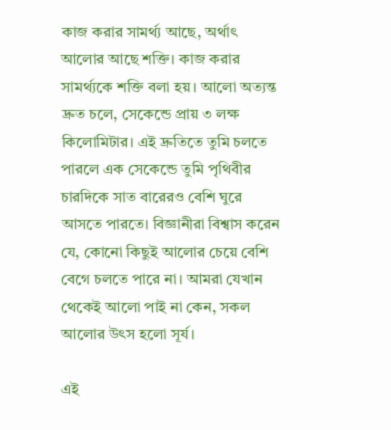কাজ করার সামর্থ্য আছে, অর্থাৎ আলোর আছে শক্তি। কাজ করার সামর্থ্যকে শক্তি বলা হয়। আলো অত্যন্ত দ্রুত চলে, সেকেন্ডে প্রায় ৩ লক্ষ কিলোমিটার। এই দ্রুতিতে তুমি চলতে পারলে এক সেকেন্ডে তুমি পৃথিবীর চারদিকে সাত বারেরও বেশি ঘুরে আসতে পারতে। বিজ্ঞানীরা বিশ্বাস করেন যে, কোনো কিছুই আলোর চেয়ে বেশি বেগে চলতে পারে না। আমরা যেখান থেকেই আলো পাই না কেন, সকল আলোর উৎস হলো সূর্য।

এই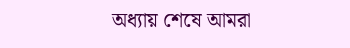অধ্যায় শেষে আমরা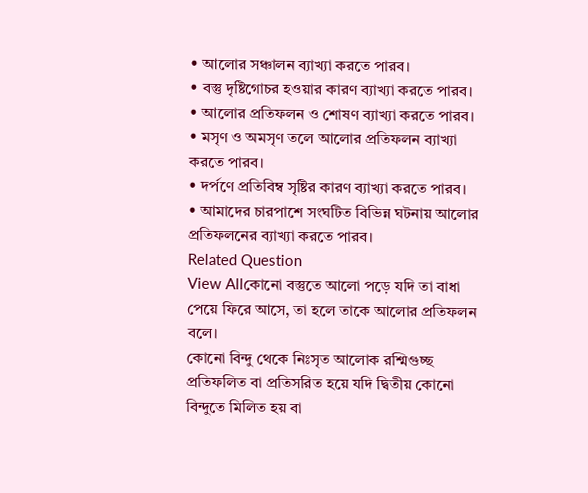• আলোর সঞ্চালন ব্যাখ্যা করতে পারব।
• বস্তু দৃষ্টিগোচর হওয়ার কারণ ব্যাখ্যা করতে পারব।
• আলোর প্রতিফলন ও শোষণ ব্যাখ্যা করতে পারব।
• মসৃণ ও অমসৃণ তলে আলোর প্রতিফলন ব্যাখ্যা করতে পারব।
• দর্পণে প্রতিবিম্ব সৃষ্টির কারণ ব্যাখ্যা করতে পারব।
• আমাদের চারপাশে সংঘটিত বিভিন্ন ঘটনায় আলোর প্রতিফলনের ব্যাখ্যা করতে পারব।
Related Question
View Allকোনো বস্তুতে আলো পড়ে যদি তা বাধা পেয়ে ফিরে আসে, তা হলে তাকে আলোর প্রতিফলন বলে।
কোনো বিন্দু থেকে নিঃসৃত আলোক রশ্মিগুচ্ছ প্রতিফলিত বা প্রতিসরিত হয়ে যদি দ্বিতীয় কোনো বিন্দুতে মিলিত হয় বা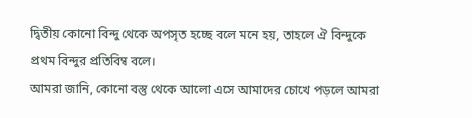দ্বিতীয় কোনো বিন্দু থেকে অপসৃত হচ্ছে বলে মনে হয়, তাহলে ঐ বিন্দুকে প্রথম বিন্দুর প্রতিবিম্ব বলে।
আমরা জানি, কোনো বস্তু থেকে আলো এসে আমাদের চোখে পড়লে আমরা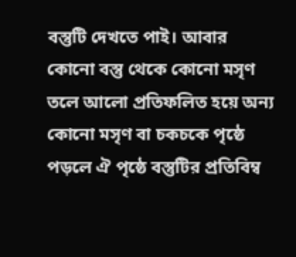বস্তুটি দেখতে পাই। আবার কোনো বস্তু থেকে কোনো মসৃণ তলে আলো প্রতিফলিত হয়ে অন্য কোনো মসৃণ বা চকচকে পৃষ্ঠে পড়লে ঐ পৃষ্ঠে বস্তুটির প্রতিবিম্ব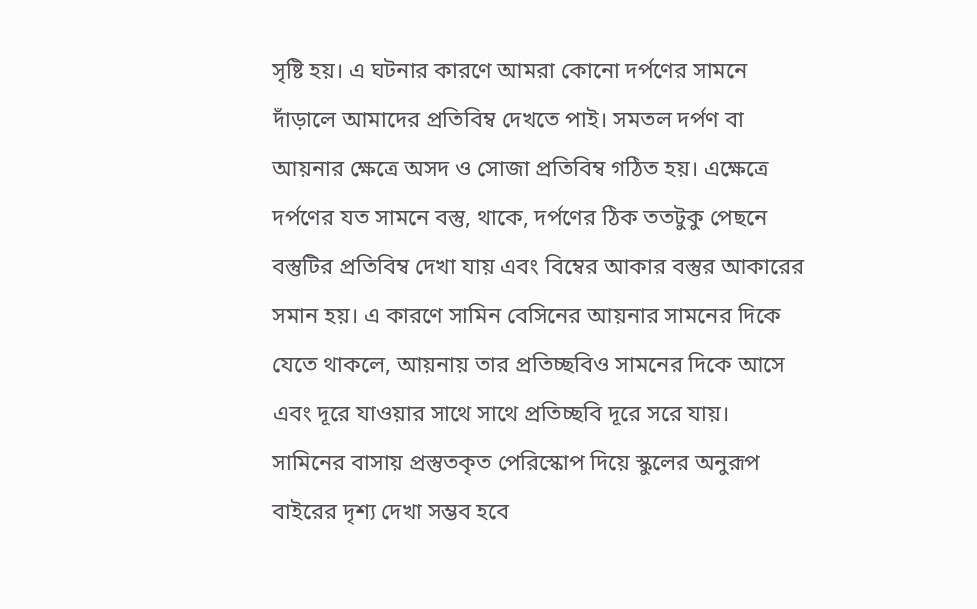সৃষ্টি হয়। এ ঘটনার কারণে আমরা কোনো দর্পণের সামনে দাঁড়ালে আমাদের প্রতিবিম্ব দেখতে পাই। সমতল দর্পণ বা আয়নার ক্ষেত্রে অসদ ও সোজা প্রতিবিম্ব গঠিত হয়। এক্ষেত্রে দর্পণের যত সামনে বস্তু, থাকে, দর্পণের ঠিক ততটুকু পেছনে বস্তুটির প্রতিবিম্ব দেখা যায় এবং বিম্বের আকার বস্তুর আকারের সমান হয়। এ কারণে সামিন বেসিনের আয়নার সামনের দিকে যেতে থাকলে, আয়নায় তার প্রতিচ্ছবিও সামনের দিকে আসে এবং দূরে যাওয়ার সাথে সাথে প্রতিচ্ছবি দূরে সরে যায়।
সামিনের বাসায় প্রস্তুতকৃত পেরিস্কোপ দিয়ে স্কুলের অনুরূপ বাইরের দৃশ্য দেখা সম্ভব হবে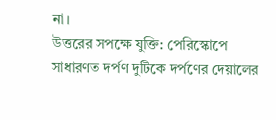না।
উত্তরের সপক্ষে যুক্তি: পেরিস্কোপে সাধারণত দর্পণ দুটিকে দর্পণের দেয়ালের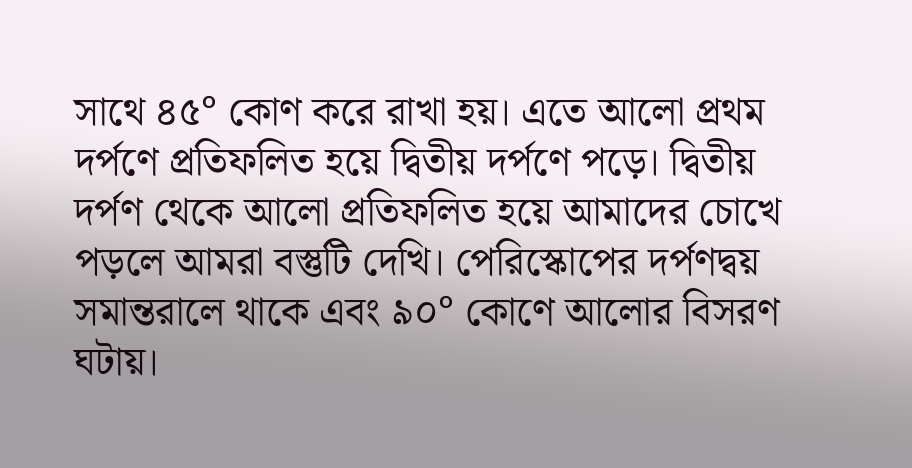সাথে ৪৫° কোণ করে রাখা হয়। এতে আলো প্রথম দর্পণে প্রতিফলিত হয়ে দ্বিতীয় দর্পণে পড়ে। দ্বিতীয় দর্পণ থেকে আলো প্রতিফলিত হয়ে আমাদের চোখে পড়লে আমরা বস্তুটি দেখি। পেরিস্কোপের দর্পণদ্বয় সমান্তরালে থাকে এবং ৯০° কোণে আলোর বিসরণ ঘটায়।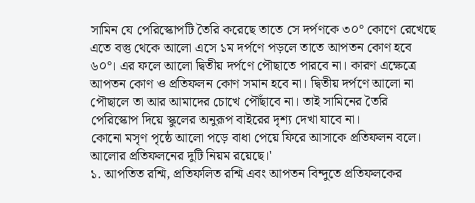সামিন যে পেরিস্কোপটি তৈরি করেছে তাতে সে দর্পণকে ৩০° কোণে রেখেছে এতে বস্তু থেকে আলো এসে ১ম দর্পণে পড়লে তাতে আপতন কোণ হবে ৬০°। এর ফলে আলো দ্বিতীয় দর্পণে পৌছাতে পারবে না। কারণ এক্ষেত্রে আপতন কোণ ও প্রতিফলন কোণ সমান হবে না। দ্বিতীয় দর্পণে আলো না পৌছালে তা আর আমাদের চোখে পৌঁছাবে না। তাই সামিনের তৈরি পেরিস্কোপ দিয়ে স্কুলের অনুরূপ বাইরের দৃশ্য দেখা যাবে না।
কোনো মসৃণ পৃষ্ঠে আলো পড়ে বাধা পেয়ে ফিরে আসাকে প্রতিফলন বলে।
আলোর প্রতিফলনের দুটি নিয়ম রয়েছে।'
১. আপতিত রশ্মি, প্রতিফলিত রশ্মি এবং আপতন বিন্দুতে প্রতিফলকের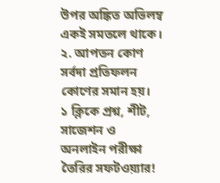উপর অঙ্কিত অভিলম্ব একই সমতলে থাকে।
২. আপতন কোণ সর্বদা প্রতিফলন কোণের সমান হয়।
১ ক্লিকে প্রশ্ন, শীট, সাজেশন ও
অনলাইন পরীক্ষা তৈরির সফটওয়্যার!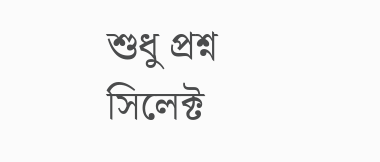শুধু প্রশ্ন সিলেক্ট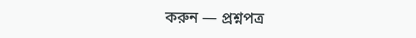করুন — প্রশ্নপত্র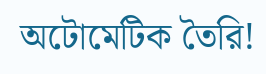অটোমেটিক তৈরি!